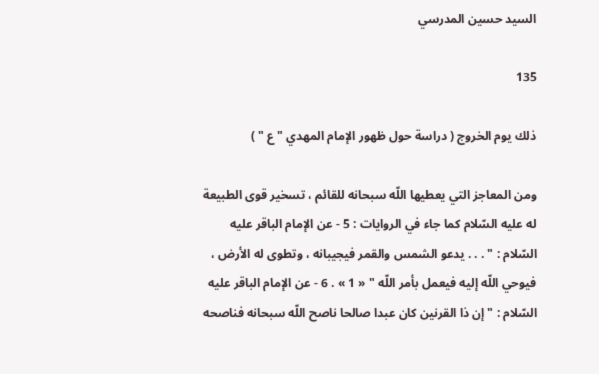السيد حسين المدرسي

135

ذلك يوم الخروج ( دراسة حول ظهور الإمام المهدي " ع " )

ومن المعاجز التي يعطيها اللّه سبحانه للقائم ، تسخير قوى الطبيعة له عليه السّلام كما جاء في الروايات : 5 - عن الإمام الباقر عليه السّلام : " . . . يدعو الشمس والقمر فيجيبانه ، وتطوى له الأرض ، فيوحي اللّه إليه فيعمل بأمر اللّه " « 1 » . 6 - عن الإمام الباقر عليه السّلام : " إن ذا القرنين كان عبدا صالحا ناصح اللّه سبحانه فناصحه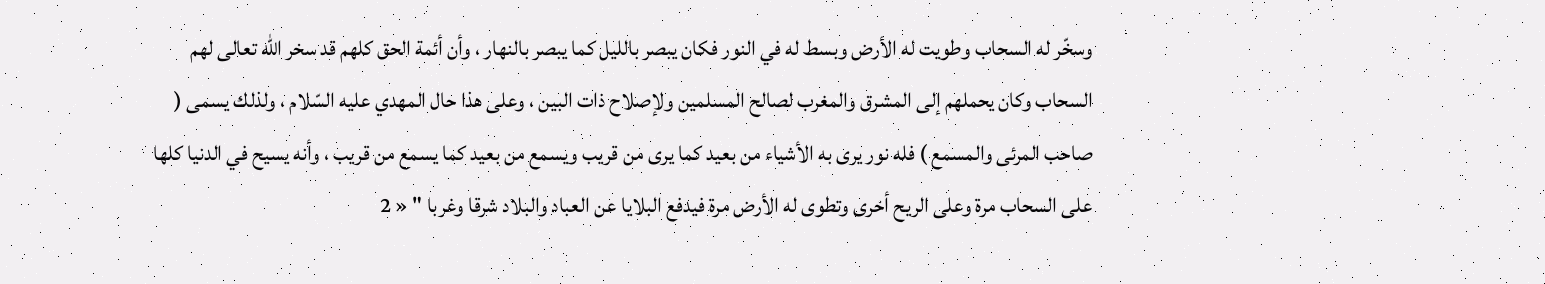وسخّر له السحاب وطويت له الأرض وبسط له في النور فكان يبصر بالليل كما يبصر بالنهار ، وأن أئمة الحق كلهم قد سخر اللّه تعالى لهم السحاب وكان يحملهم إلى المشرق والمغرب لصالح المسلمين ولإصلاح ذات البين ، وعلى هذا حال المهدي عليه السّلام ، ولذلك يسمى ( صاحب المرئى والمسمع ) فله نور يرى به الأشياء من بعيد كما يرى من قريب ويسمع من بعيد كما يسمع من قريب ، وأنه يسيح في الدنيا كلها على السحاب مرة وعلى الريح أخرى وتطوى له الأرض مرة فيدفع البلايا عن العباد والبلاد شرقا وغربا " « 2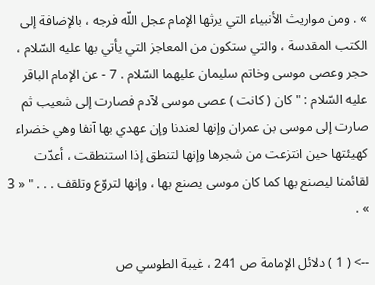» . ومن مواريث الأنبياء التي يرثها الإمام عجل اللّه فرجه ، بالإضافة إلى الكتب المقدسة ، والتي ستكون من المعاجز التي يأتي بها عليه السّلام ، حجر وعصى موسى وخاتم سليمان عليهما السّلام . 7 - عن الإمام الباقر عليه السّلام : " كان ( كانت ) عصى موسى لآدم فصارت إلى شعيب ثم صارت إلى موسى بن عمران وإنها لعندنا وإن عهدي بها آنفا وهي خضراء كهيئتها حين انتزعت من شجرها وإنها لتنطق إذا استنطقت ، أعدّت لقائمنا ليصنع بها كما كان موسى يصنع بها ، وإنها لتروّع وتلقف . . . " « 3 » .

--> ( 1 ) دلائل الإمامة ص 241 ، غيبة الطوسي ص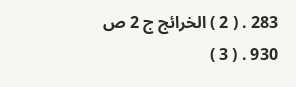283 . ( 2 ) الخرائج ج 2 ص 930 . ( 3 )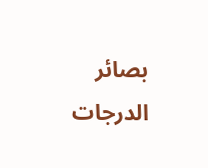بصائر الدرجات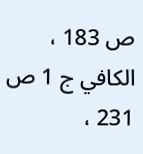ص 183 ، الكافي ج 1 ص 231 ،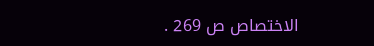الاختصاص ص 269 .